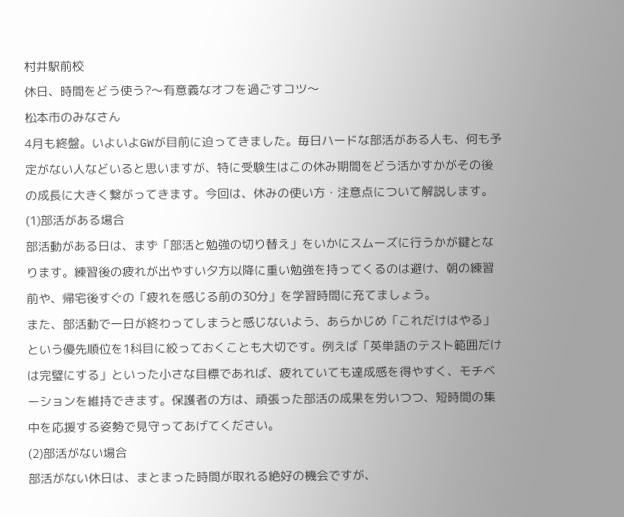村井駅前校
休日、時間をどう使う?〜有意義なオフを過ごすコツ〜
松本市のみなさん
4月も終盤。いよいよGWが目前に迫ってきました。毎日ハードな部活がある人も、何も予定がない人などいると思いますが、特に受験生はこの休み期間をどう活かすかがその後の成長に大きく繋がってきます。今回は、休みの使い方・注意点について解説します。
(1)部活がある場合
部活動がある日は、まず「部活と勉強の切り替え」をいかにスムーズに行うかが鍵となります。練習後の疲れが出やすい夕方以降に重い勉強を持ってくるのは避け、朝の練習前や、帰宅後すぐの「疲れを感じる前の30分」を学習時間に充てましょう。
また、部活動で一日が終わってしまうと感じないよう、あらかじめ「これだけはやる」という優先順位を1科目に絞っておくことも大切です。例えば「英単語のテスト範囲だけは完璧にする」といった小さな目標であれば、疲れていても達成感を得やすく、モチベーションを維持できます。保護者の方は、頑張った部活の成果を労いつつ、短時間の集中を応援する姿勢で見守ってあげてください。
(2)部活がない場合
部活がない休日は、まとまった時間が取れる絶好の機会ですが、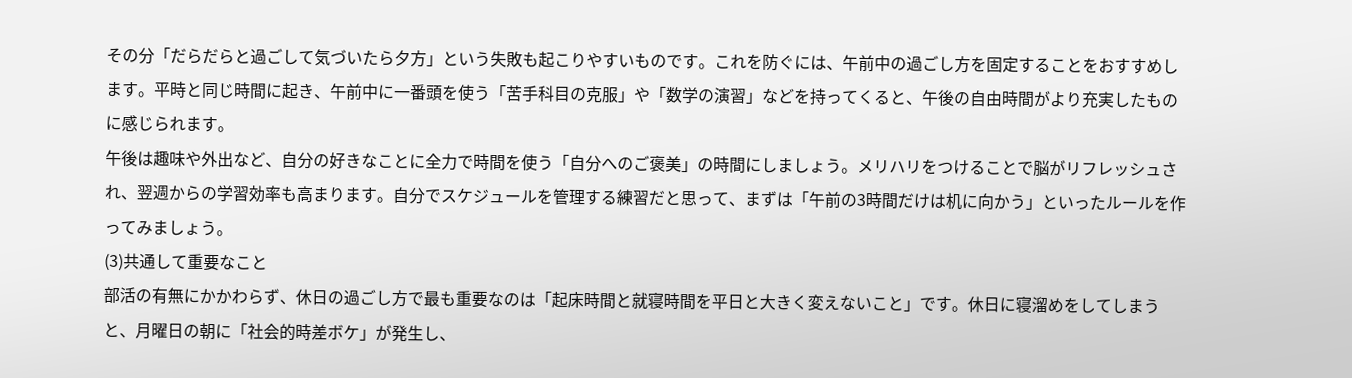その分「だらだらと過ごして気づいたら夕方」という失敗も起こりやすいものです。これを防ぐには、午前中の過ごし方を固定することをおすすめします。平時と同じ時間に起き、午前中に一番頭を使う「苦手科目の克服」や「数学の演習」などを持ってくると、午後の自由時間がより充実したものに感じられます。
午後は趣味や外出など、自分の好きなことに全力で時間を使う「自分へのご褒美」の時間にしましょう。メリハリをつけることで脳がリフレッシュされ、翌週からの学習効率も高まります。自分でスケジュールを管理する練習だと思って、まずは「午前の3時間だけは机に向かう」といったルールを作ってみましょう。
(3)共通して重要なこと
部活の有無にかかわらず、休日の過ごし方で最も重要なのは「起床時間と就寝時間を平日と大きく変えないこと」です。休日に寝溜めをしてしまうと、月曜日の朝に「社会的時差ボケ」が発生し、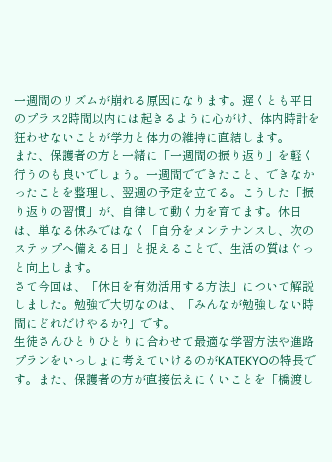一週間のリズムが崩れる原因になります。遅くとも平日のプラス2時間以内には起きるように心がけ、体内時計を狂わせないことが学力と体力の維持に直結します。
また、保護者の方と一緒に「一週間の振り返り」を軽く行うのも良いでしょう。一週間でできたこと、できなかったことを整理し、翌週の予定を立てる。こうした「振り返りの習慣」が、自律して動く力を育てます。休日は、単なる休みではなく「自分をメンテナンスし、次のステップへ備える日」と捉えることで、生活の質はぐっと向上します。
さて今回は、「休日を有効活用する方法」について解説しました。勉強で大切なのは、「みんなが勉強しない時間にどれだけやるか?」です。
生徒さんひとりひとりに合わせて最適な学習方法や進路プランをいっしょに考えていけるのがKATEKYOの特長です。また、保護者の方が直接伝えにくいことを「橋渡し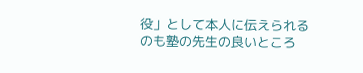役」として本人に伝えられるのも塾の先生の良いところ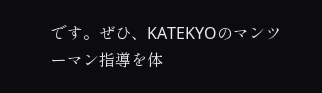です。ぜひ、KATEKYOのマンツーマン指導を体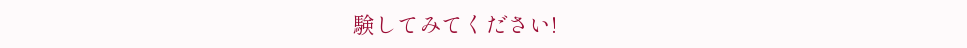験してみてください!